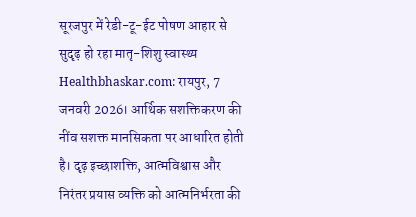सूरजपुर में रेडी-टू-ईट पोषण आहार से सुदृढ़ हो रहा मातृ-शिशु स्वास्थ्य
Healthbhaskar.com: रायपुर, 7 जनवरी 2026। आर्थिक सशक्तिकरण की नींव सशक्त मानसिकता पर आधारित होती है। दृढ़ इच्छाशक्ति, आत्मविश्वास और निरंतर प्रयास व्यक्ति को आत्मनिर्भरता की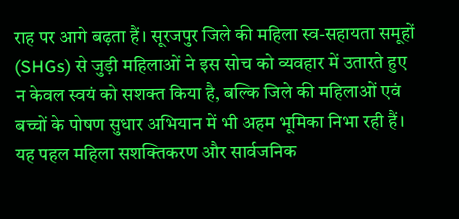राह पर आगे बढ़ता हैं। सूरजपुर जिले की महिला स्व-सहायता समूहों (SHGs) से जुड़ी महिलाओं ने इस सोच को व्यवहार में उतारते हुए न केवल स्वयं को सशक्त किया है, बल्कि जिले की महिलाओं एवं बच्चों के पोषण सुधार अभियान में भी अहम भूमिका निभा रही हैं। यह पहल महिला सशक्तिकरण और सार्वजनिक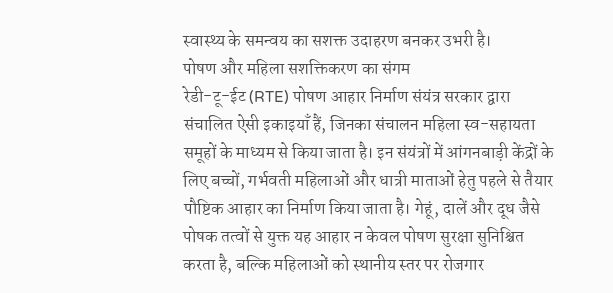स्वास्थ्य के समन्वय का सशक्त उदाहरण बनकर उभरी है।
पोषण और महिला सशक्तिकरण का संगम
रेडी-टू-ईट (RTE) पोषण आहार निर्माण संयंत्र सरकार द्वारा संचालित ऐसी इकाइयाँ हैं, जिनका संचालन महिला स्व-सहायता समूहों के माध्यम से किया जाता है। इन संयंत्रों में आंगनबाड़ी केंद्रों के लिए बच्चों, गर्भवती महिलाओं और धात्री माताओं हेतु पहले से तैयार पौष्टिक आहार का निर्माण किया जाता है। गेहूं, दालें और दूध जैसे पोषक तत्वों से युक्त यह आहार न केवल पोषण सुरक्षा सुनिश्चित करता है, बल्कि महिलाओं को स्थानीय स्तर पर रोजगार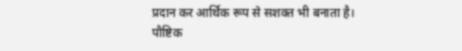प्रदान कर आर्थिक रूप से सशक्त भी बनाता है।
पौष्टिक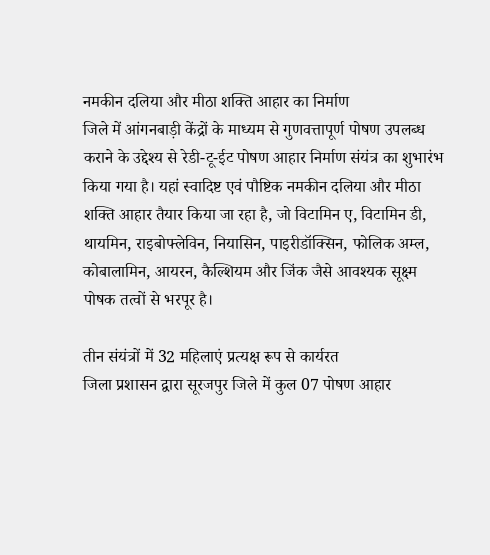नमकीन दलिया और मीठा शक्ति आहार का निर्माण
जिले में आंगनबाड़ी केंद्रों के माध्यम से गुणवत्तापूर्ण पोषण उपलब्ध कराने के उद्देश्य से रेडी-टू-ईट पोषण आहार निर्माण संयंत्र का शुभारंभ किया गया है। यहां स्वादिष्ट एवं पौष्टिक नमकीन दलिया और मीठा शक्ति आहार तैयार किया जा रहा है, जो विटामिन ए, विटामिन डी, थायमिन, राइबोफ्लेविन, नियासिन, पाइरीडॉक्सिन, फोलिक अम्ल, कोबालामिन, आयरन, कैल्शियम और जिंक जैसे आवश्यक सूक्ष्म पोषक तत्वों से भरपूर है।

तीन संयंत्रों में 32 महिलाएं प्रत्यक्ष रूप से कार्यरत
जिला प्रशासन द्वारा सूरजपुर जिले में कुल 07 पोषण आहार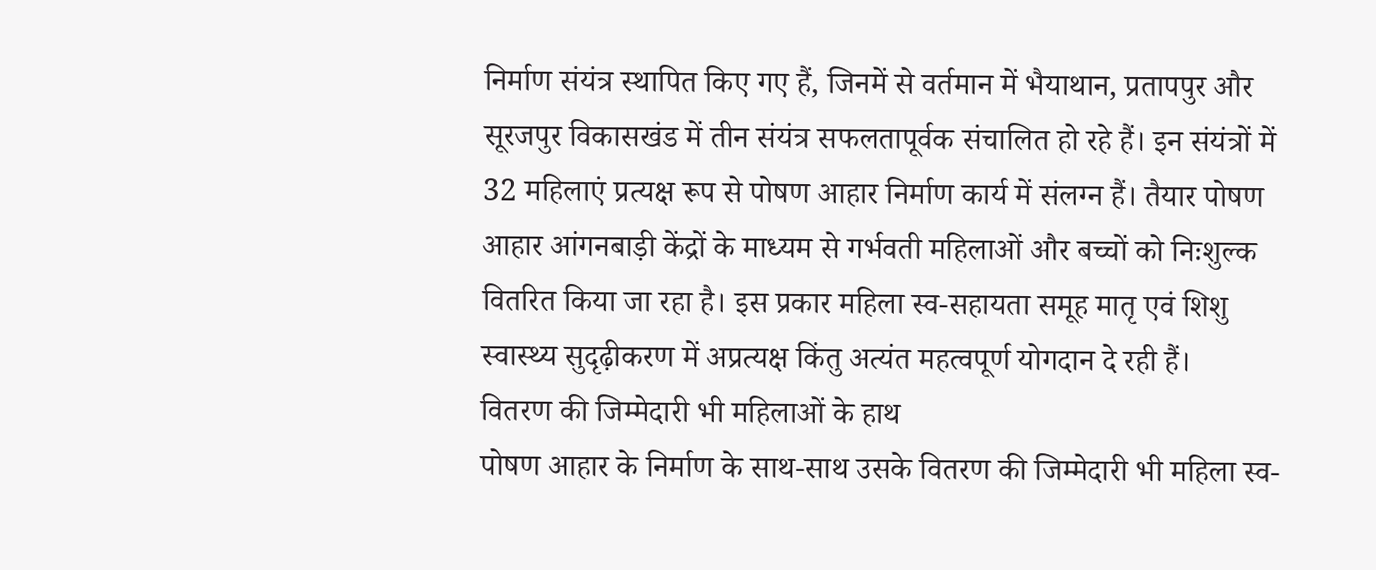निर्माण संयंत्र स्थापित किए गए हैं, जिनमें से वर्तमान में भैयाथान, प्रतापपुर और सूरजपुर विकासखंड में तीन संयंत्र सफलतापूर्वक संचालित हो रहे हैं। इन संयंत्रों में 32 महिलाएं प्रत्यक्ष रूप से पोषण आहार निर्माण कार्य में संलग्न हैं। तैयार पोषण आहार आंगनबाड़ी केंद्रों के माध्यम से गर्भवती महिलाओं और बच्चों को निःशुल्क वितरित किया जा रहा है। इस प्रकार महिला स्व-सहायता समूह मातृ एवं शिशु स्वास्थ्य सुदृढ़ीकरण में अप्रत्यक्ष किंतु अत्यंत महत्वपूर्ण योगदान दे रही हैं।
वितरण की जिम्मेदारी भी महिलाओं के हाथ
पोषण आहार के निर्माण के साथ-साथ उसके वितरण की जिम्मेदारी भी महिला स्व-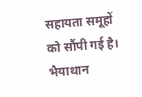सहायता समूहों को सौंपी गई है। भैयाथान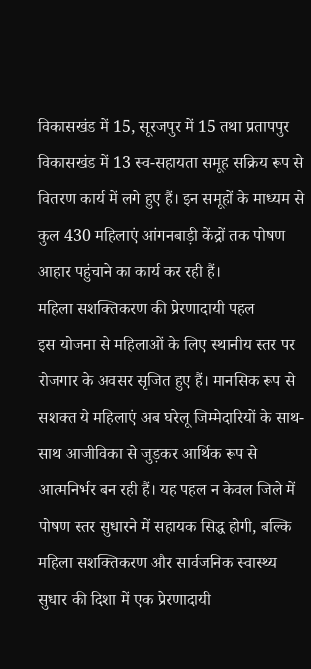विकासखंड में 15, सूरजपुर में 15 तथा प्रतापपुर विकासखंड में 13 स्व-सहायता समूह सक्रिय रूप से वितरण कार्य में लगे हुए हैं। इन समूहों के माध्यम से कुल 430 महिलाएं आंगनबाड़ी केंद्रों तक पोषण आहार पहुंचाने का कार्य कर रही हैं।
महिला सशक्तिकरण की प्रेरणादायी पहल
इस योजना से महिलाओं के लिए स्थानीय स्तर पर रोजगार के अवसर सृजित हुए हैं। मानसिक रूप से सशक्त ये महिलाएं अब घरेलू जिम्मेदारियों के साथ-साथ आजीविका से जुड़कर आर्थिक रूप से आत्मनिर्भर बन रही हैं। यह पहल न केवल जिले में पोषण स्तर सुधारने में सहायक सिद्ध होगी, बल्कि महिला सशक्तिकरण और सार्वजनिक स्वास्थ्य सुधार की दिशा में एक प्रेरणादायी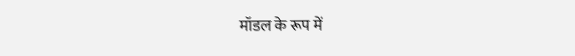मॉडल के रूप में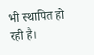भी स्थापित हो रही है।